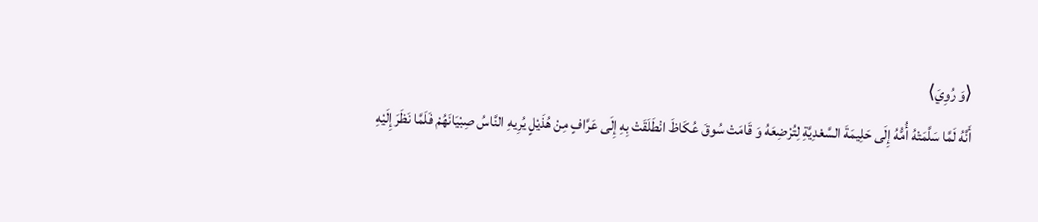⟨وَ رُوِيَ⟩
أَنَّهُ لَمَّا سَلَّمَتْهُ أُمُّهُ إِلَى حَلِيمَةَ السَّعْدِيَّةِ لِتُرْضِعَهُ وَ قَامَتْ سُوقَ عُكَاظَ انْطَلَقَتْ بِهِ إِلَى عَرَّافٍ مِنْ هُذَيْلٍ يُرِيهِ النَّاسُ صِبْيَانَهُمْ فَلَمَّا نَظَرَ إِلَيْهِ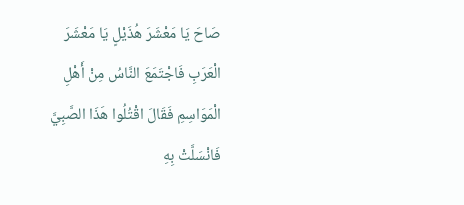صَاحَ يَا مَعْشَرَ هُذَيْلٍ يَا مَعْشَرَ الْعَرَبِ فَاجْتَمَعَ النَّاسُ مِنْ أَهْلِ الْمَوَاسِمِ فَقَالَ اقْتُلُوا هَذَا الصَّبِيَّ فَانْسَلَّتْ بِهِ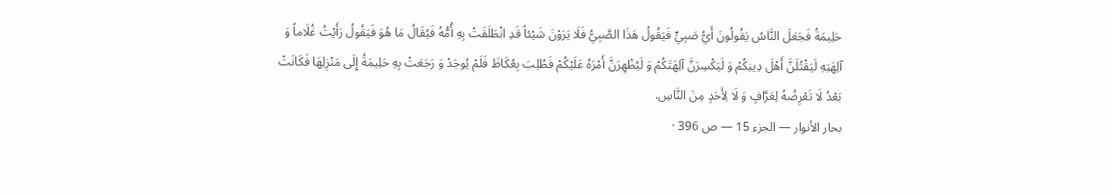حَلِيمَةُ فَجَعَلَ النَّاسُ يَقُولُونَ أَيُّ صَبِيٍّ فَيَقُولُ هَذَا الصَّبِيُّ فَلَا يَرَوْنَ شَيْئاً قَدِ انْطَلَقَتْ بِهِ أُمُّهُ فَيُقَالُ مَا هُوَ فَيَقُولُ رَأَيْتُ غُلَاماً وَ آلِهَتِهِ لَيَقْتُلَنَّ أَهْلَ دِينِكُمْ وَ لَيَكْسِرَنَّ آلِهَتَكُمْ وَ لَيُظْهِرَنَّ أَمْرَهُ عَلَيْكُمْ فَطُلِبَ بِعُكَاظَ فَلَمْ يُوجَدْ وَ رَجَعَتْ بِهِ حَلِيمَةُ إِلَى مَنْزِلِهَا فَكَانَتْ بَعْدُ لَا تَعْرِضُهُ لِعَرَّافٍ وَ لَا لِأَحَدٍ مِنَ النَّاسِ.
بحار الأنوار — الجزء 15 — ص 396 ·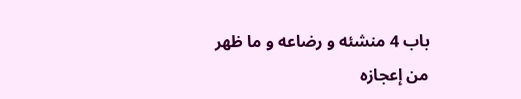باب 4 منشئه و رضاعه و ما ظهر من إعجازه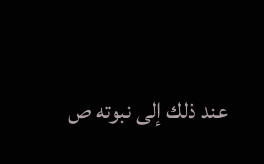عند ذلك إلى نبوته ص